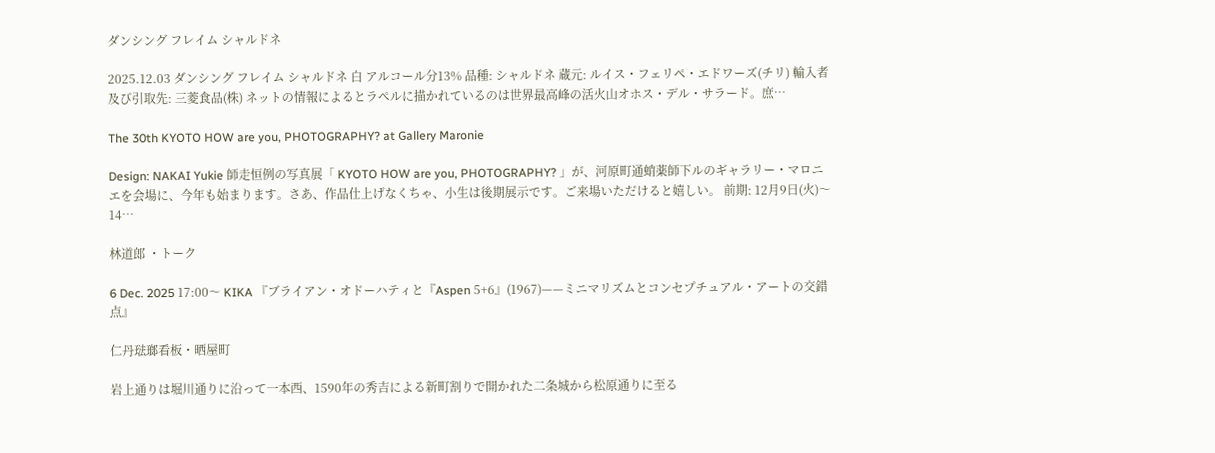ダンシング フレイム シャルドネ

2025.12.03 ダンシング フレイム シャルドネ 白 アルコール分13% 品種: シャルドネ 蔵元: ルイス・フェリペ・エドワーズ(チリ) 輸入者及び引取先: 三菱食品(株) ネットの情報によるとラペルに描かれているのは世界最高峰の活火山オホス・デル・サラード。庶…

The 30th KYOTO HOW are you, PHOTOGRAPHY? at Gallery Maronie

Design: NAKAI Yukie 師走恒例の写真展「 KYOTO HOW are you, PHOTOGRAPHY? 」が、河原町通蛸薬師下ルのギャラリー・マロニエを会場に、今年も始まります。さあ、作品仕上げなくちゃ、小生は後期展示です。ご来場いただけると嬉しい。 前期: 12月9日(火)〜14…

林道郎 ・トーク

6 Dec. 2025 17:00〜 KIKA 『ブライアン・オドーハティと『Aspen 5+6』(1967)——ミニマリズムとコンセプチュアル・アートの交錯点』

仁丹琺瑯看板・晒屋町

岩上通りは堀川通りに沿って一本西、1590年の秀吉による新町割りで開かれた二条城から松原通りに至る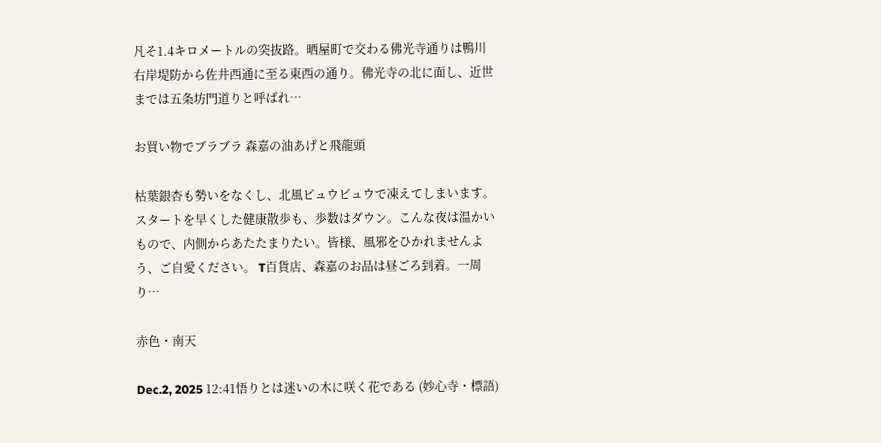凡そ1.4キロメートルの突抜路。晒屋町で交わる佛光寺通りは鴨川右岸堤防から佐井西通に至る東西の通り。佛光寺の北に面し、近世までは五条坊門道りと呼ばれ…

お買い物でブラブラ 森嘉の油あげと飛龍頭

枯葉銀杏も勢いをなくし、北風ピュウピュウで凍えてしまいます。スタートを早くした健康散歩も、歩数はダウン。こんな夜は温かいもので、内側からあたたまりたい。皆様、風邪をひかれませんよう、ご自愛ください。 T百貨店、森嘉のお品は昼ごろ到着。一周り…

赤色・南天

Dec.2, 2025 12:41悟りとは迷いの木に咲く花である (妙心寺・標語)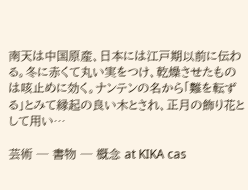南天は中国原産、日本には江戸期以前に伝わる。冬に赤くて丸い実をつけ、乾燥させたものは咳止めに効く。ナンテンの名から「難を転ずる」とみて縁起の良い木とされ、正月の飾り花として用い…

芸術 ─ 書物 ─ 概念 at KIKA cas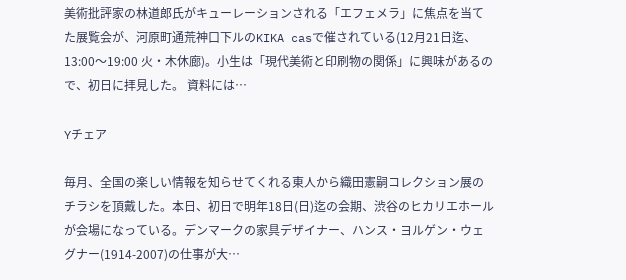美術批評家の林道郎氏がキューレーションされる「エフェメラ」に焦点を当てた展覧会が、河原町通荒神口下ルのKIKA casで催されている(12月21日迄、13:00〜19:00 火・木休廊)。小生は「現代美術と印刷物の関係」に興味があるので、初日に拝見した。 資料には…

Yチェア

毎月、全国の楽しい情報を知らせてくれる東人から織田憲嗣コレクション展のチラシを頂戴した。本日、初日で明年18日(日)迄の会期、渋谷のヒカリエホールが会場になっている。デンマークの家具デザイナー、ハンス・ヨルゲン・ウェグナー(1914-2007)の仕事が大…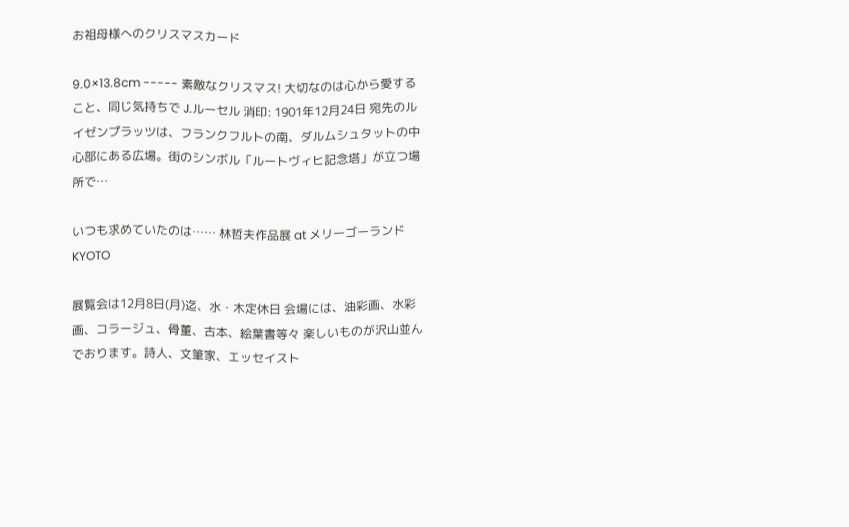お祖母様へのクリスマスカード

9.0×13.8cm ----- 素敵なクリスマス! 大切なのは心から愛すること、同じ気持ちで J.ルーセル 消印: 1901年12月24日 宛先のルイゼンプラッツは、フランクフルトの南、ダルムシュタットの中心部にある広場。街のシンボル「ルートヴィヒ記念塔」が立つ場所で…

いつも求めていたのは…… 林哲夫作品展 at メリーゴーランド KYOTO

展覧会は12月8日(月)迄、水・木定休日 会場には、油彩画、水彩画、コラージュ、骨董、古本、絵葉書等々 楽しいものが沢山並んでおります。詩人、文筆家、エッセイスト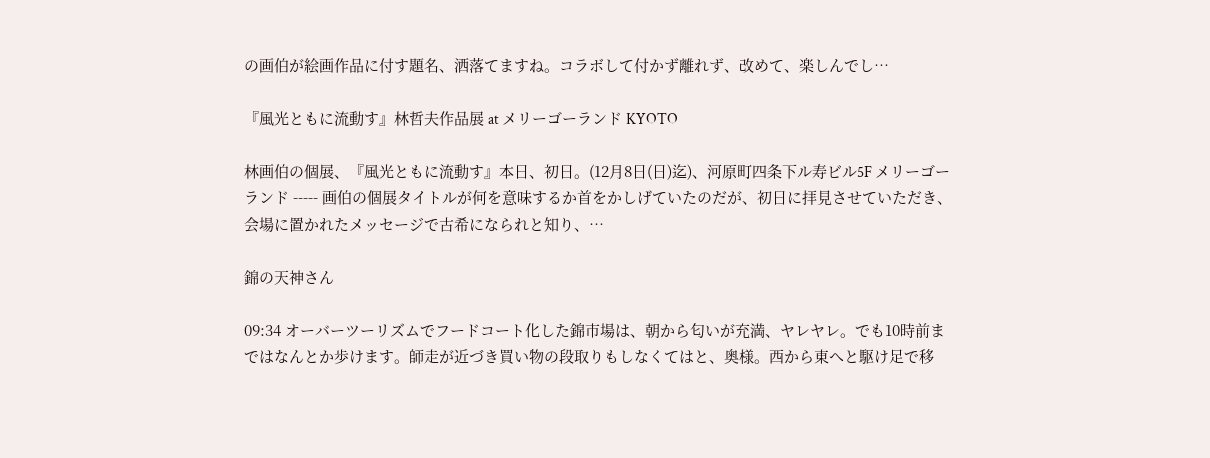の画伯が絵画作品に付す題名、洒落てますね。コラボして付かず離れず、改めて、楽しんでし…

『風光ともに流動す』林哲夫作品展 at メリーゴーランド KYOTO

林画伯の個展、『風光ともに流動す』本日、初日。(12月8日(日)迄)、河原町四条下ル寿ビル5F メリーゴーランド ----- 画伯の個展タイトルが何を意味するか首をかしげていたのだが、初日に拝見させていただき、会場に置かれたメッセージで古希になられと知り、…

錦の天神さん

09:34 オーバーツーリズムでフードコート化した錦市場は、朝から匂いが充満、ヤレヤレ。でも10時前まではなんとか歩けます。師走が近づき買い物の段取りもしなくてはと、奥様。西から東へと駆け足で移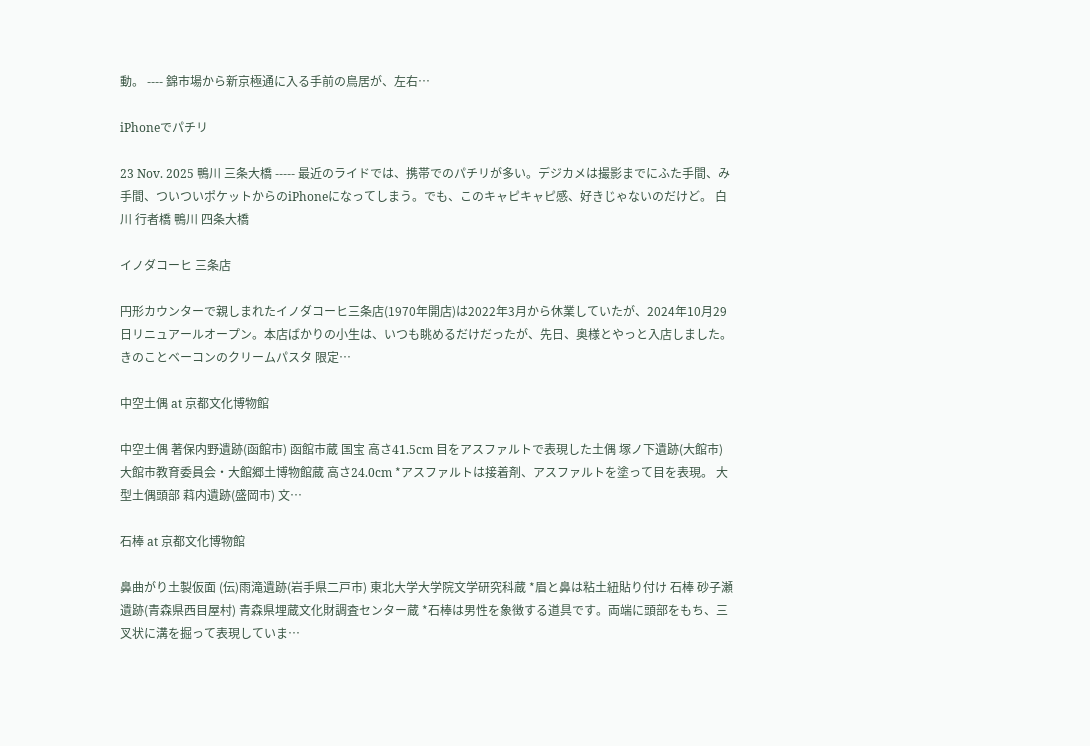動。 ---- 錦市場から新京極通に入る手前の鳥居が、左右…

iPhoneでパチリ

23 Nov. 2025 鴨川 三条大橋 ----- 最近のライドでは、携帯でのパチリが多い。デジカメは撮影までにふた手間、み手間、ついついポケットからのiPhoneになってしまう。でも、このキャピキャピ感、好きじゃないのだけど。 白川 行者橋 鴨川 四条大橋

イノダコーヒ 三条店

円形カウンターで親しまれたイノダコーヒ三条店(1970年開店)は2022年3月から休業していたが、2024年10月29日リニュアールオープン。本店ばかりの小生は、いつも眺めるだけだったが、先日、奥様とやっと入店しました。 きのことベーコンのクリームパスタ 限定…

中空土偶 at 京都文化博物館

中空土偶 著保内野遺跡(函館市) 函館市蔵 国宝 高さ41.5cm 目をアスファルトで表現した土偶 塚ノ下遺跡(大館市) 大館市教育委員会・大館郷土博物館蔵 高さ24.0cm *アスファルトは接着剤、アスファルトを塗って目を表現。 大型土偶頭部 萪内遺跡(盛岡市) 文…

石棒 at 京都文化博物館

鼻曲がり土製仮面 (伝)雨滝遺跡(岩手県二戸市) 東北大学大学院文学研究科蔵 *眉と鼻は粘土紐貼り付け 石棒 砂子瀬遺跡(青森県西目屋村) 青森県埋蔵文化財調査センター蔵 *石棒は男性を象徴する道具です。両端に頭部をもち、三叉状に溝を掘って表現していま…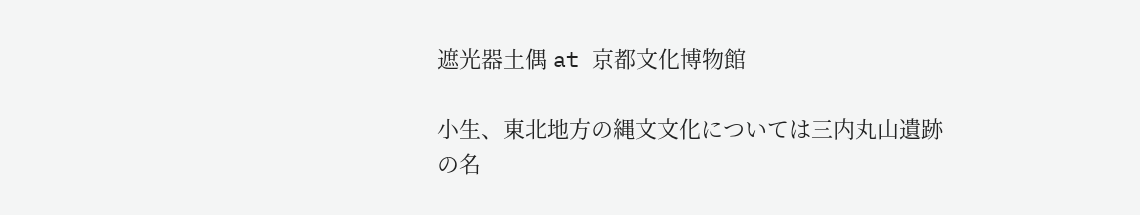遮光器土偶 at 京都文化博物館

小生、東北地方の縄文文化については三内丸山遺跡の名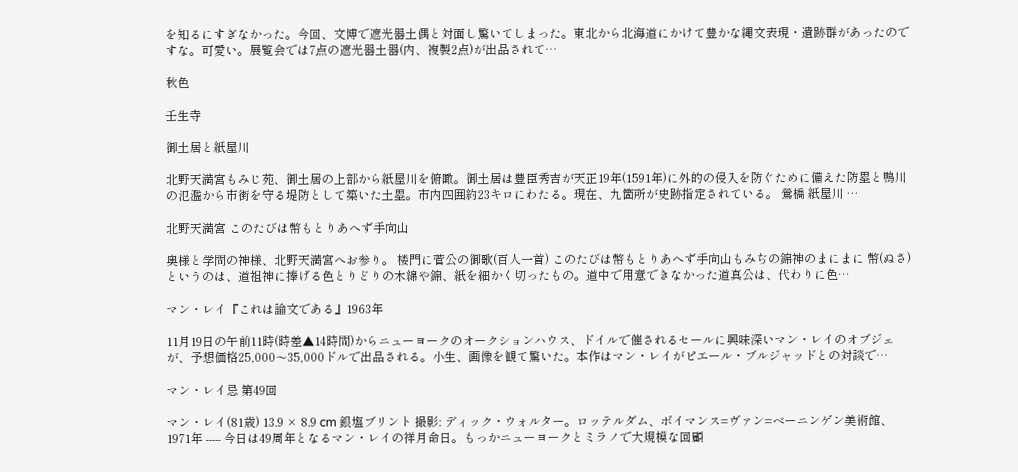を知るにすぎなかった。今回、文博で遮光器土偶と対面し驚いてしまった。東北から北海道にかけて豊かな縄文表現・遺跡群があったのですな。可愛い。展覧会では7点の遮光器土器(内、複製2点)が出品されて…

秋色

壬生寺

御土居と紙屋川

北野天満宮もみじ苑、御土居の上部から紙屋川を俯瞰。御土居は豊臣秀吉が天正19年(1591年)に外的の侵入を防ぐために備えた防塁と鴨川の氾濫から市街を守る堤防として築いた土塁。市内四囲約23キロにわたる。現在、九箇所が史跡指定されている。 鶯橋 紙屋川 …

北野天満宮 このたびは幣もとりあへず手向山

奥様と学問の神様、北野天満宮へお参り。 楼門に菅公の御歌(百人一首) このたびは幣もとりあへず手向山もみぢの錦神のまにまに 幣(ぬさ)というのは、道祖神に捧げる色とりどりの木綿や錦、紙を細かく切ったもの。道中で用意できなかった道真公は、代わりに色…

マン・レイ『これは論文である』1963年

11月19日の午前11時(時差▲14時間)からニューヨークのオークションハウス、ドイルで催されるセールに興味深いマン・レイのオブジェが、予想価格25,000〜35,000ドルで出品される。小生、画像を観て驚いた。本作はマン・レイがピエール・ブルジャッドとの対談で…

マン・レイ忌 第49回

マン・レイ(81歳) 13.9 × 8.9 cm 銀塩ブリント 撮影: ディック・ウォルター。ロッテルダム、ボイマンス=ヴァン=ベーニンゲン美術館、1971年 ----- 今日は49周年となるマン・レイの祥月命日。もっかニューヨークとミラノで大規模な回顧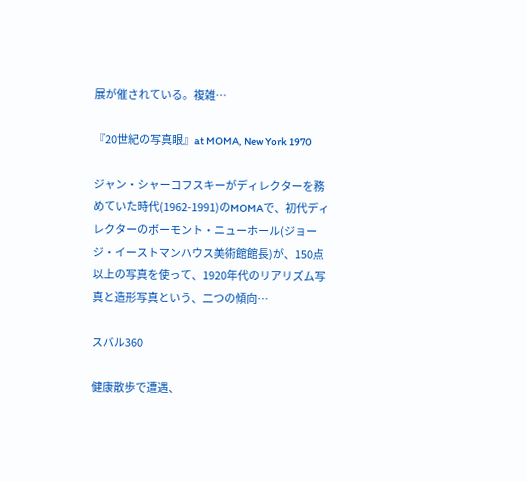展が催されている。複雑…

『20世紀の写真眼』at MOMA, New York 1970

ジャン・シャーコフスキーがディレクターを務めていた時代(1962-1991)のMOMAで、初代ディレクターのボーモント・ニューホール(ジョージ・イーストマンハウス美術館館長)が、150点以上の写真を使って、1920年代のリアリズム写真と造形写真という、二つの傾向…

スバル360

健康散歩で遭遇、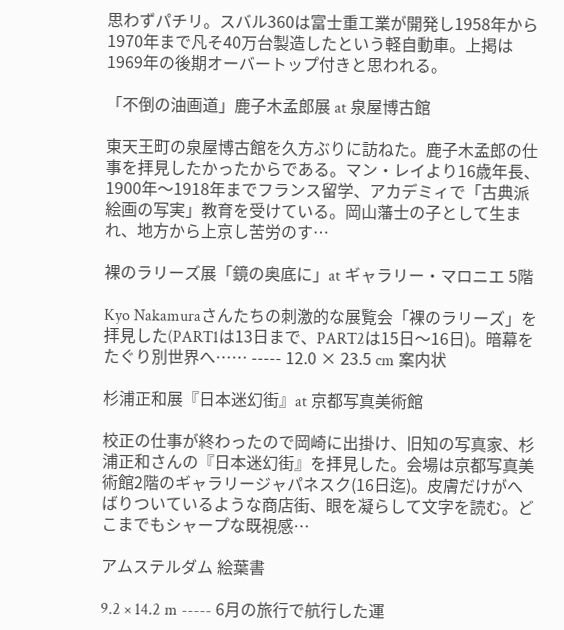思わずパチリ。スバル360は富士重工業が開発し1958年から1970年まで凡そ40万台製造したという軽自動車。上掲は1969年の後期オーバートップ付きと思われる。

「不倒の油画道」鹿子木孟郎展 at 泉屋博古館

東天王町の泉屋博古館を久方ぶりに訪ねた。鹿子木孟郎の仕事を拝見したかったからである。マン・レイより16歳年長、1900年〜1918年までフランス留学、アカデミィで「古典派絵画の写実」教育を受けている。岡山藩士の子として生まれ、地方から上京し苦労のす…

裸のラリーズ展「鏡の奥底に」at ギャラリー・マロニエ 5階

Kyo Nakamuraさんたちの刺激的な展覧会「裸のラリーズ」を拝見した(PART1は13日まで、PART2は15日〜16日)。暗幕をたぐり別世界へ…… ----- 12.0 × 23.5 cm 案内状

杉浦正和展『日本迷幻街』at 京都写真美術館

校正の仕事が終わったので岡崎に出掛け、旧知の写真家、杉浦正和さんの『日本迷幻街』を拝見した。会場は京都写真美術館2階のギャラリージャパネスク(16日迄)。皮膚だけがへばりついているような商店街、眼を凝らして文字を読む。どこまでもシャープな既視感…

アムステルダム 絵葉書

9.2 × 14.2 m ----- 6月の旅行で航行した運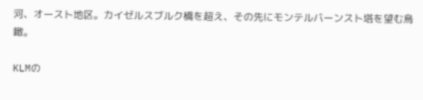河、オースト地区。カイゼルスブルク橋を超え、その先にモンテルバーンスト塔を望む鳥瞰。

KLMの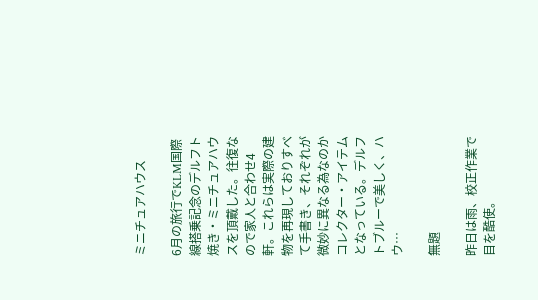ミニチュアハウス

6月の旅行でKLM国際線搭乗記念のデルフト焼き・ミニチュアハウスを頂戴した。往復なので家人と合わせ4軒。これらは実際の建物を再現しておりすべて手書き、それぞれが微妙に異なる為なのかコレクター・アイテムとなっている。デルフトブルーで美しく、ハウ…

無題

昨日は雨、校正作業で目を酷使。